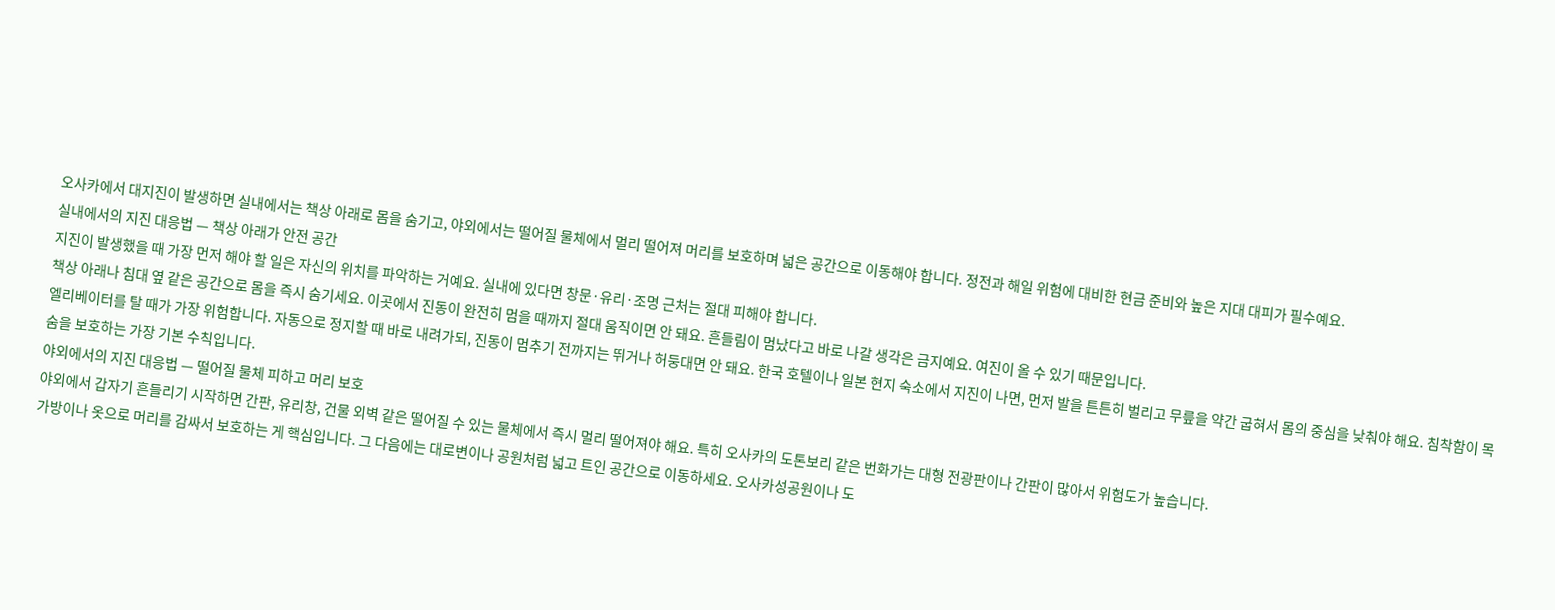오사카에서 대지진이 발생하면 실내에서는 책상 아래로 몸을 숨기고, 야외에서는 떨어질 물체에서 멀리 떨어져 머리를 보호하며 넓은 공간으로 이동해야 합니다. 정전과 해일 위험에 대비한 현금 준비와 높은 지대 대피가 필수예요.
실내에서의 지진 대응법 — 책상 아래가 안전 공간
지진이 발생했을 때 가장 먼저 해야 할 일은 자신의 위치를 파악하는 거예요. 실내에 있다면 창문·유리·조명 근처는 절대 피해야 합니다.
책상 아래나 침대 옆 같은 공간으로 몸을 즉시 숨기세요. 이곳에서 진동이 완전히 멈을 때까지 절대 움직이면 안 돼요. 흔들림이 멈났다고 바로 나갈 생각은 금지예요. 여진이 올 수 있기 때문입니다.
엘리베이터를 탈 때가 가장 위험합니다. 자동으로 정지할 때 바로 내려가되, 진동이 멈추기 전까지는 뛰거나 허둥대면 안 돼요. 한국 호텔이나 일본 현지 숙소에서 지진이 나면, 먼저 발을 튼튼히 벌리고 무릎을 약간 굽혀서 몸의 중심을 낮춰야 해요. 침착함이 목숨을 보호하는 가장 기본 수칙입니다.
야외에서의 지진 대응법 — 떨어질 물체 피하고 머리 보호
야외에서 갑자기 흔들리기 시작하면 간판, 유리창, 건물 외벽 같은 떨어질 수 있는 물체에서 즉시 멀리 떨어져야 해요. 특히 오사카의 도톤보리 같은 번화가는 대형 전광판이나 간판이 많아서 위험도가 높습니다.
가방이나 옷으로 머리를 감싸서 보호하는 게 핵심입니다. 그 다음에는 대로변이나 공원처럼 넓고 트인 공간으로 이동하세요. 오사카성공원이나 도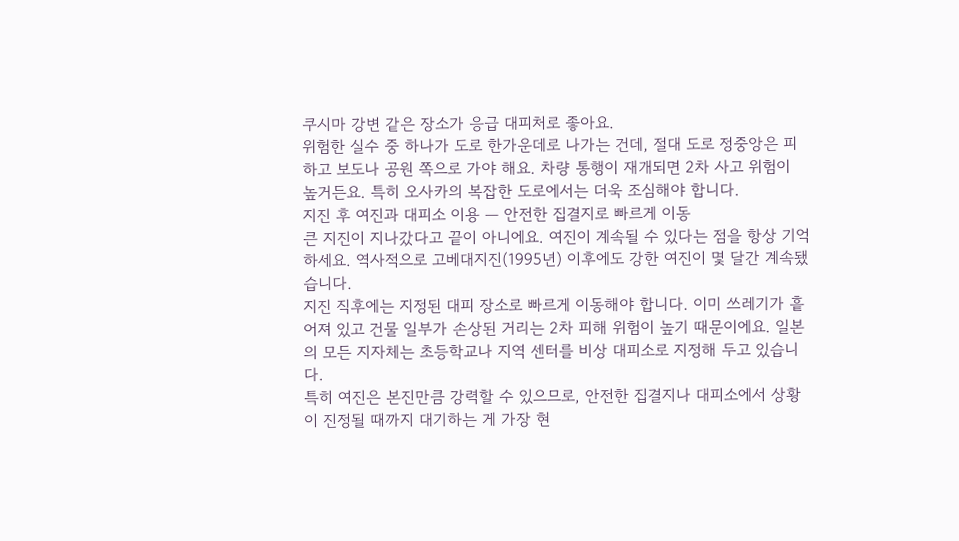쿠시마 강변 같은 장소가 응급 대피처로 좋아요.
위험한 실수 중 하나가 도로 한가운데로 나가는 건데, 절대 도로 정중앙은 피하고 보도나 공원 쪽으로 가야 해요. 차량 통행이 재개되면 2차 사고 위험이 높거든요. 특히 오사카의 복잡한 도로에서는 더욱 조심해야 합니다.
지진 후 여진과 대피소 이용 — 안전한 집결지로 빠르게 이동
큰 지진이 지나갔다고 끝이 아니에요. 여진이 계속될 수 있다는 점을 항상 기억하세요. 역사적으로 고베대지진(1995년) 이후에도 강한 여진이 몇 달간 계속됐습니다.
지진 직후에는 지정된 대피 장소로 빠르게 이동해야 합니다. 이미 쓰레기가 흩어져 있고 건물 일부가 손상된 거리는 2차 피해 위험이 높기 때문이에요. 일본의 모든 지자체는 초등학교나 지역 센터를 비상 대피소로 지정해 두고 있습니다.
특히 여진은 본진만큼 강력할 수 있으므로, 안전한 집결지나 대피소에서 상황이 진정될 때까지 대기하는 게 가장 현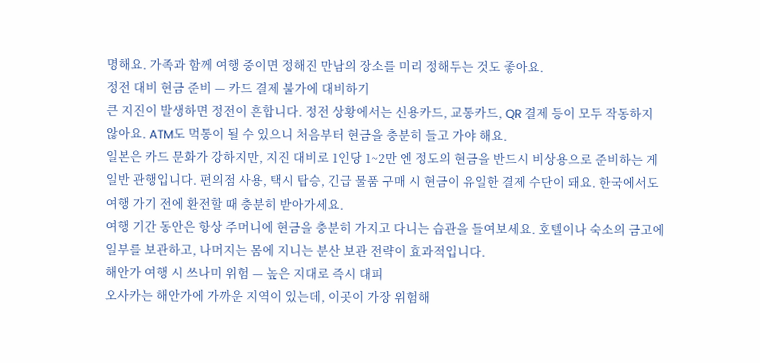명해요. 가족과 함께 여행 중이면 정해진 만남의 장소를 미리 정해두는 것도 좋아요.
정전 대비 현금 준비 — 카드 결제 불가에 대비하기
큰 지진이 발생하면 정전이 흔합니다. 정전 상황에서는 신용카드, 교통카드, QR 결제 등이 모두 작동하지 않아요. ATM도 먹통이 될 수 있으니 처음부터 현금을 충분히 들고 가야 해요.
일본은 카드 문화가 강하지만, 지진 대비로 1인당 1~2만 엔 정도의 현금을 반드시 비상용으로 준비하는 게 일반 관행입니다. 편의점 사용, 택시 탑승, 긴급 물품 구매 시 현금이 유일한 결제 수단이 돼요. 한국에서도 여행 가기 전에 환전할 때 충분히 받아가세요.
여행 기간 동안은 항상 주머니에 현금을 충분히 가지고 다니는 습관을 들여보세요. 호텔이나 숙소의 금고에 일부를 보관하고, 나머지는 몸에 지니는 분산 보관 전략이 효과적입니다.
해안가 여행 시 쓰나미 위험 — 높은 지대로 즉시 대피
오사카는 해안가에 가까운 지역이 있는데, 이곳이 가장 위험해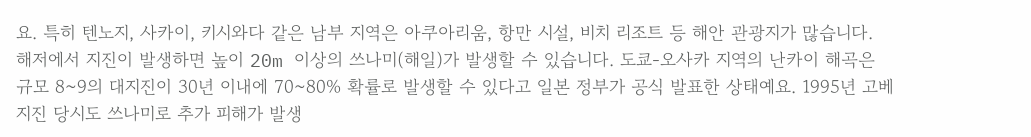요. 특히 텐노지, 사카이, 키시와다 같은 남부 지역은 아쿠아리움, 항만 시설, 비치 리조트 등 해안 관광지가 많습니다.
해저에서 지진이 발생하면 높이 20m 이상의 쓰나미(해일)가 발생할 수 있습니다. 도쿄-오사카 지역의 난카이 해곡은 규모 8~9의 대지진이 30년 이내에 70~80% 확률로 발생할 수 있다고 일본 정부가 공식 발표한 상태예요. 1995년 고베 지진 당시도 쓰나미로 추가 피해가 발생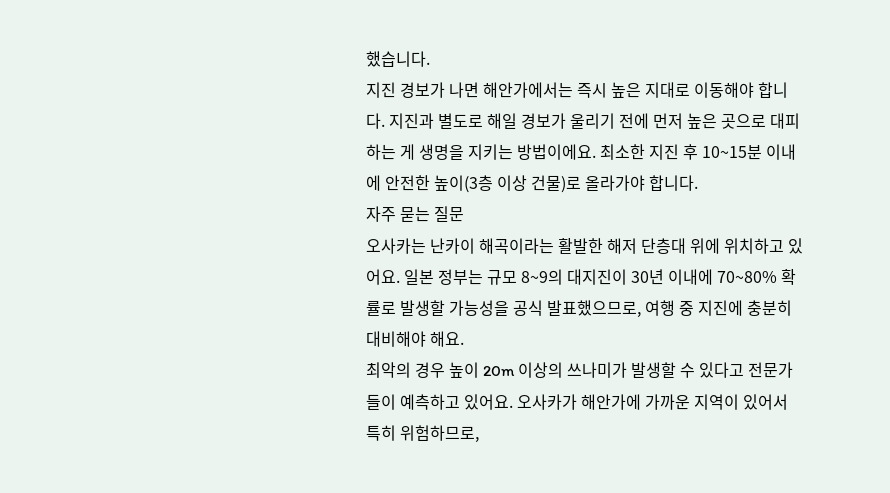했습니다.
지진 경보가 나면 해안가에서는 즉시 높은 지대로 이동해야 합니다. 지진과 별도로 해일 경보가 울리기 전에 먼저 높은 곳으로 대피하는 게 생명을 지키는 방법이에요. 최소한 지진 후 10~15분 이내에 안전한 높이(3층 이상 건물)로 올라가야 합니다.
자주 묻는 질문
오사카는 난카이 해곡이라는 활발한 해저 단층대 위에 위치하고 있어요. 일본 정부는 규모 8~9의 대지진이 30년 이내에 70~80% 확률로 발생할 가능성을 공식 발표했으므로, 여행 중 지진에 충분히 대비해야 해요.
최악의 경우 높이 20m 이상의 쓰나미가 발생할 수 있다고 전문가들이 예측하고 있어요. 오사카가 해안가에 가까운 지역이 있어서 특히 위험하므로,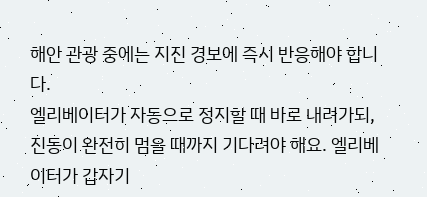해안 관광 중에는 지진 경보에 즉시 반응해야 합니다.
엘리베이터가 자동으로 정지할 때 바로 내려가되, 진동이 완전히 멈을 때까지 기다려야 해요. 엘리베이터가 갑자기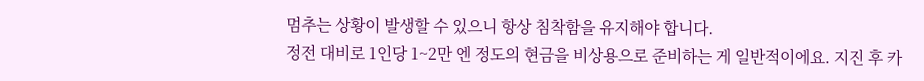멈추는 상황이 발생할 수 있으니 항상 침착함을 유지해야 합니다.
정전 대비로 1인당 1~2만 엔 정도의 현금을 비상용으로 준비하는 게 일반적이에요. 지진 후 카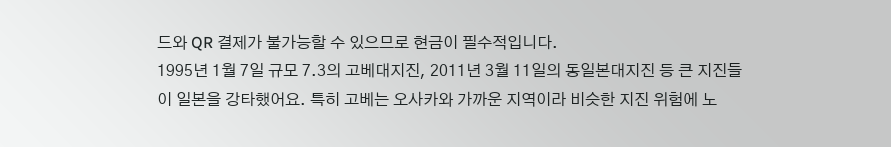드와 QR 결제가 불가능할 수 있으므로 현금이 필수적입니다.
1995년 1월 7일 규모 7.3의 고베대지진, 2011년 3월 11일의 동일본대지진 등 큰 지진들이 일본을 강타했어요. 특히 고베는 오사카와 가까운 지역이라 비슷한 지진 위험에 노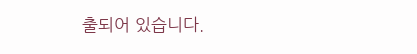출되어 있습니다.